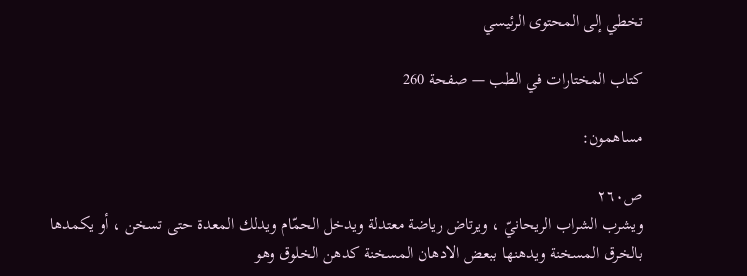تخطي إلى المحتوى الرئيسي

كتاب المختارات في الطب — صفحة 260

مساهمون:

ص٢٦٠
ويشرب الشراب الريحانيّ ، ويرتاض رياضة معتدلة ويدخل الحمّام ويدلك المعدة حتى تسخن ، أو يكمدها بالخرق المسخنة ويدهنها ببعض الادهان المسخنة كدهن الخلوق وهو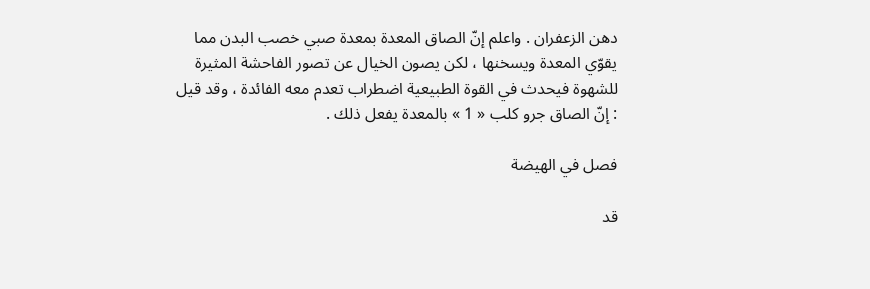دهن الزعفران . واعلم إنّ الصاق المعدة بمعدة صبي خصب البدن مما يقوّي المعدة ويسخنها ، لكن يصون الخيال عن تصور الفاحشة المثيرة للشهوة فيحدث في القوة الطبيعية اضطراب تعدم معه الفائدة ، وقد قيل : إنّ الصاق جرو كلب « 1 » بالمعدة يفعل ذلك .

فصل في الهيضة

قد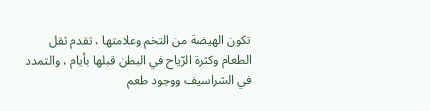تكون الهيضة من التخم وعلامتها ، تقدم ثقل الطعام وكثرة الرّياح في البطن قبلها بأيام ، والتمدد في الشراسيف ووجود طعم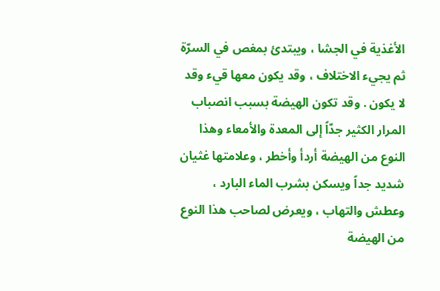الأغذية في الجشا ، ويبتدئ بمغص في السرّة ثم يجيء الاختلاف ، وقد يكون معها قيء وقد لا يكون . وقد تكون الهيضة بسبب انصباب المرار الكثير جدّاً إلى المعدة والأمعاء وهذا النوع من الهيضة أردأ وأخطر ، وعلامتها غثيان شديد جداً ويسكن بشرب الماء البارد ، وعطش والتهاب ، ويعرض لصاحب هذا النوع من الهيضة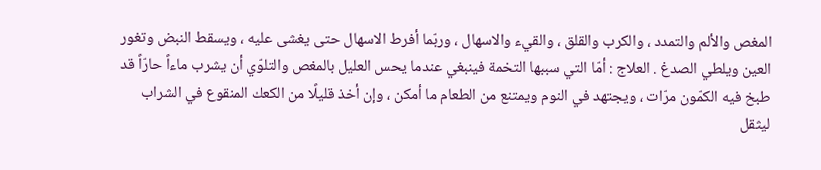المغص والألم والتمدد ، والكرب والقلق ، والقيء والاسهال ، وربّما أفرط الاسهال حتى يغشى عليه ، ويسقط النبض وتغور العين ويلطي الصدغ . العلاج : أمّا التي سببها التخمة فينبغي عندما يحس العليل بالمغص والتلوّي أن يشرب ماءاً حارّاً قد طبخ فيه الكمّون مرّات ، ويجتهد في النوم ويمتنع من الطعام ما أمكن ، وإن أخذ قليلًا من الكعك المنقوع في الشراب ليثقل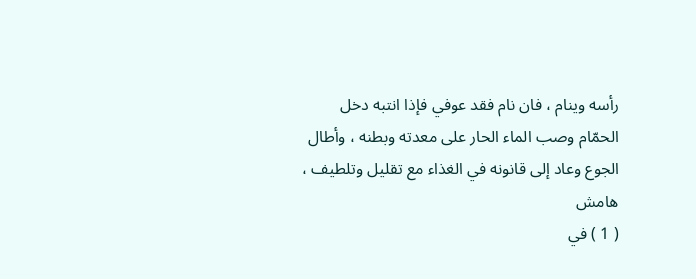رأسه وينام ، فان نام فقد عوفي فإذا انتبه دخل الحمّام وصب الماء الحار على معدته وبطنه ، وأطال الجوع وعاد إلى قانونه في الغذاء مع تقليل وتلطيف ،
هامش
( 1 ) في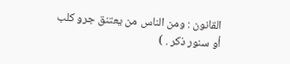القانون : ومن الناس من يعتنق جرو كلب أو سنور ذكر . )